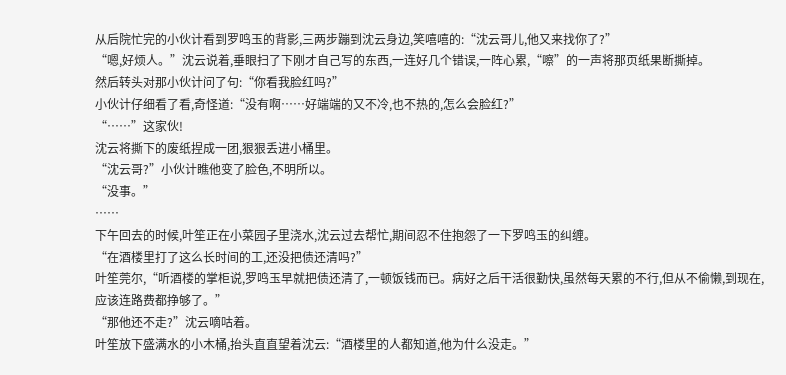从后院忙完的小伙计看到罗鸣玉的背影,三两步蹦到沈云身边,笑嘻嘻的:“沈云哥儿,他又来找你了?”
“嗯,好烦人。”沈云说着,垂眼扫了下刚才自己写的东西,一连好几个错误,一阵心累,“嚓”的一声将那页纸果断撕掉。
然后转头对那小伙计问了句:“你看我脸红吗?”
小伙计仔细看了看,奇怪道:“没有啊……好端端的又不冷,也不热的,怎么会脸红?”
“……”这家伙!
沈云将撕下的废纸捏成一团,狠狠丢进小桶里。
“沈云哥?”小伙计瞧他变了脸色,不明所以。
“没事。”
……
下午回去的时候,叶笙正在小菜园子里浇水,沈云过去帮忙,期间忍不住抱怨了一下罗鸣玉的纠缠。
“在酒楼里打了这么长时间的工,还没把债还清吗?”
叶笙莞尔,“听酒楼的掌柜说,罗鸣玉早就把债还清了,一顿饭钱而已。病好之后干活很勤快,虽然每天累的不行,但从不偷懒,到现在,应该连路费都挣够了。”
“那他还不走?”沈云嘀咕着。
叶笙放下盛满水的小木桶,抬头直直望着沈云:“酒楼里的人都知道,他为什么没走。”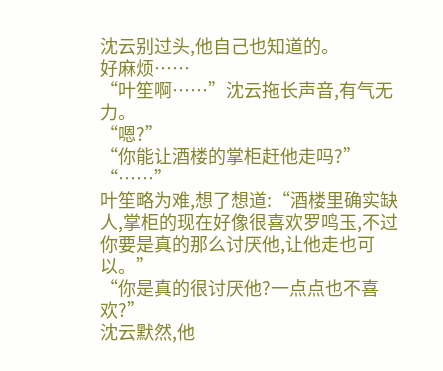沈云别过头,他自己也知道的。
好麻烦……
“叶笙啊……”沈云拖长声音,有气无力。
“嗯?”
“你能让酒楼的掌柜赶他走吗?”
“……”
叶笙略为难,想了想道:“酒楼里确实缺人,掌柜的现在好像很喜欢罗鸣玉,不过你要是真的那么讨厌他,让他走也可以。”
“你是真的很讨厌他?一点点也不喜欢?”
沈云默然,他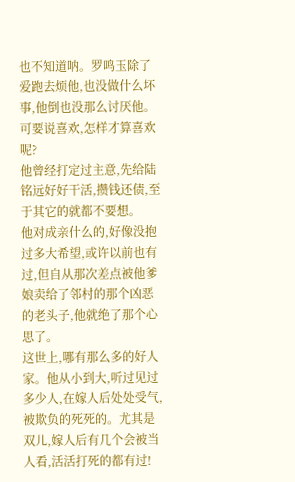也不知道呐。罗鸣玉除了爱跑去烦他,也没做什么坏事,他倒也没那么讨厌他。可要说喜欢,怎样才算喜欢呢?
他曾经打定过主意,先给陆铭远好好干活,攒钱还债,至于其它的就都不要想。
他对成亲什么的,好像没抱过多大希望,或许以前也有过,但自从那次差点被他爹娘卖给了邻村的那个凶恶的老头子,他就绝了那个心思了。
这世上,哪有那么多的好人家。他从小到大,听过见过多少人,在嫁人后处处受气,被欺负的死死的。尤其是双儿,嫁人后有几个会被当人看,活活打死的都有过!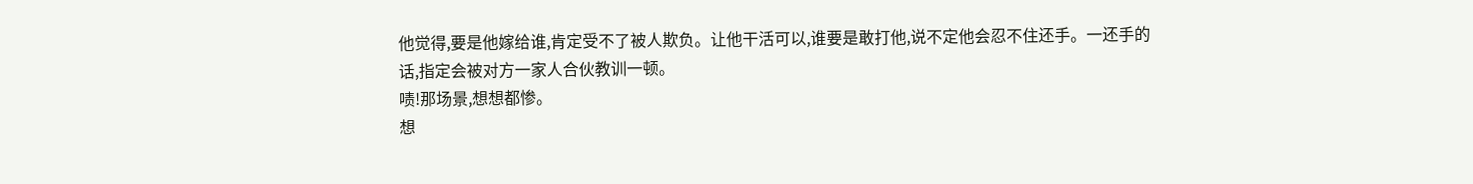他觉得,要是他嫁给谁,肯定受不了被人欺负。让他干活可以,谁要是敢打他,说不定他会忍不住还手。一还手的话,指定会被对方一家人合伙教训一顿。
啧!那场景,想想都惨。
想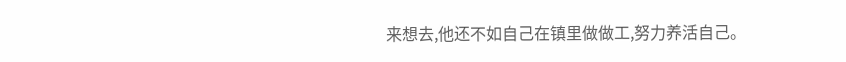来想去,他还不如自己在镇里做做工,努力养活自己。